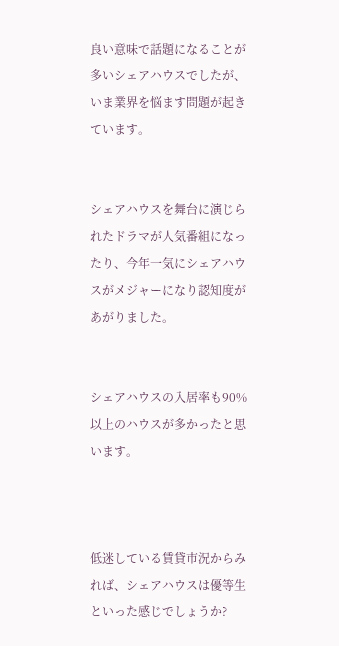良い意味で話題になることが多いシェアハウスでしたが、いま業界を悩ます問題が起きています。


シェアハウスを舞台に演じられたドラマが人気番組になったり、今年一気にシェアハウスがメジャーになり認知度があがりました。


シェアハウスの入居率も90%以上のハウスが多かったと思います。



低迷している賃貸市況からみれば、シェアハウスは優等生といった感じでしょうか?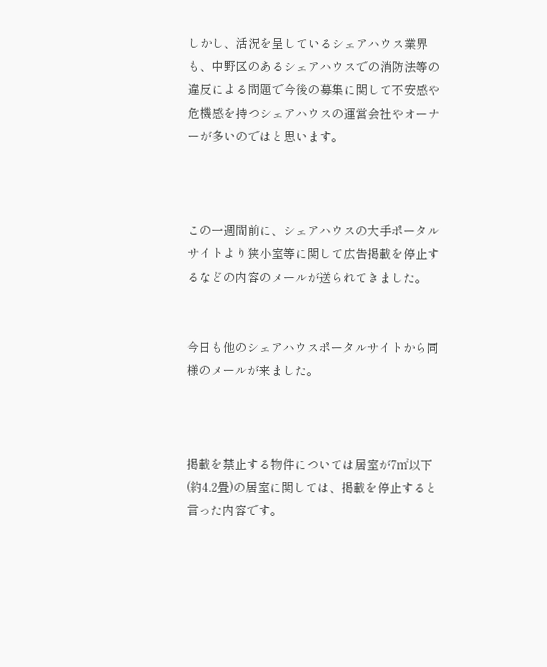しかし、活況を呈しているシェアハウス業界も、中野区のあるシェアハウスでの消防法等の違反による問題で今後の募集に関して不安感や危機感を持つシェアハウスの運営会社やオーナーが多いのではと思います。



この一週間前に、シェアハウスの大手ポータルサイトより狭小室等に関して広告掲載を停止するなどの内容のメールが送られてきました。


今日も他のシェアハウスポータルサイトから同様のメールが来ました。



掲載を禁止する物件については居室が7㎡以下(約4.2畳)の居室に関しては、掲載を停止すると言った内容です。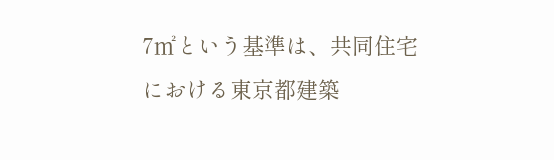7㎡という基準は、共同住宅における東京都建築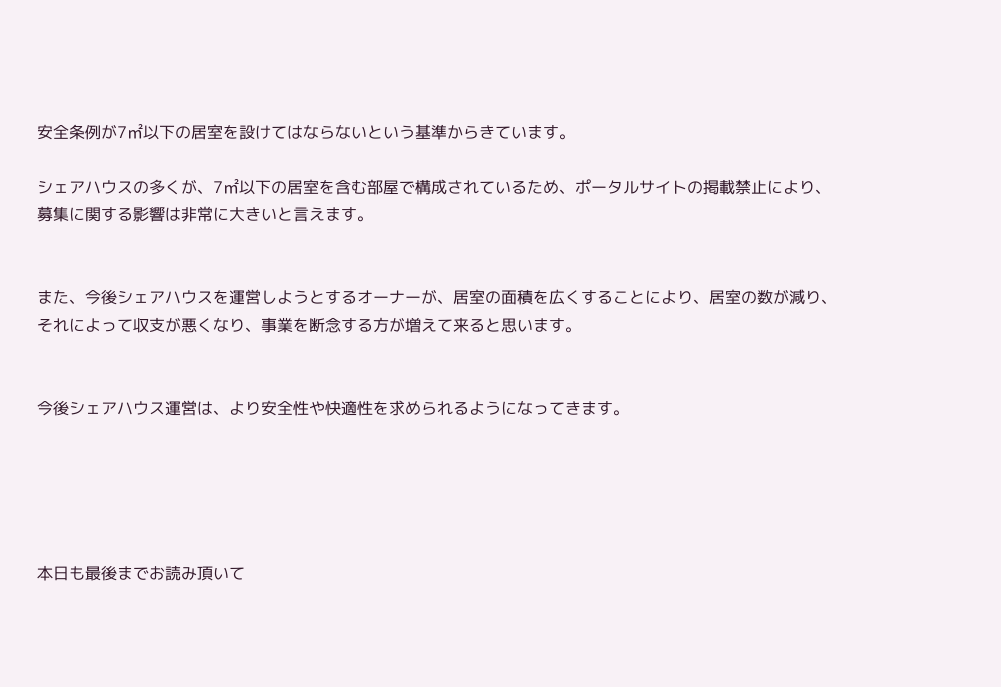安全条例が7㎡以下の居室を設けてはならないという基準からきています。

シェアハウスの多くが、7㎡以下の居室を含む部屋で構成されているため、ポータルサイトの掲載禁止により、募集に関する影響は非常に大きいと言えます。


また、今後シェアハウスを運営しようとするオーナーが、居室の面積を広くすることにより、居室の数が減り、それによって収支が悪くなり、事業を断念する方が増えて来ると思います。


今後シェアハウス運営は、より安全性や快適性を求められるようになってきます。





本日も最後までお読み頂いて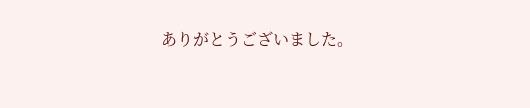ありがとうございました。